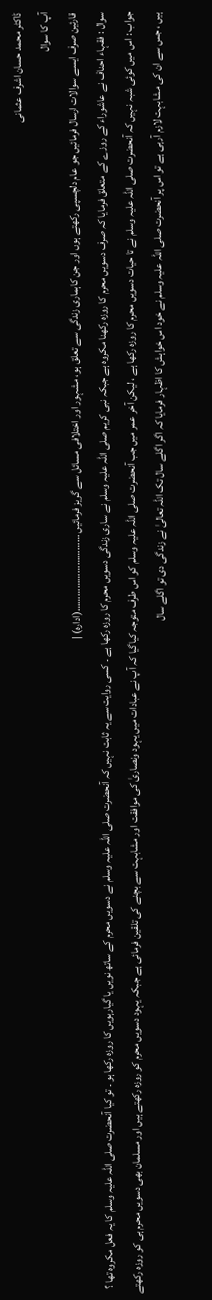ڈاکٹر محمد حسان اشرف عثمانی
آپ کا سوال
قارئین صرف ایسے سوالات ارسال فرمائیں جو عام دلچسپی رکھتے ہوں اور جن کاہماری زندگی سے تعلق ہو، مشہور اور اختلافی مسائل سے گریز فرمائیں …………………………(ادارہ) |
سوال : فقہاء احناف نے عاشوراء کے روزے کے متعلق فرمایا کہ صرف دسویں محرم کا روزہ رکھنا مکروہ ہے جبکہ نبی کریم صلی اللہ علیہ وسلم نے ساری زندگی دسویں محرم کا روزہ رکھا ہے ۔ کسی روایت سے یہ ثابت نہیں کہ آنحضرت صلی اللہ علیہ وسلم نے دسویں محرم کے ساتھ نویں یا گیارہویں کا روزہ رکھا ہو ۔ تو کیا آنحضرت صلی اللہ علیہ وسلم کا یہ فعل مکروہ تھا ؟
جواب : اس میں کوئی شبہ نہیں کہ آنحضرت صلی اللہ علیہ وسلم نے تا حیات دسویں محرم کا روزہ رکھا ہے ، لیکن آخر عمر میں جب آنحضرت صلی اللہ علیہ وسلم کو اس طرف متوجہ کیاگیا کہ آپ نے عبادات میں یہود ونصاریٰ کی موافقت اور مشابہت سے بچنے کی تلقین فرمائی ہے جبکہ یہود دسویں محرم کو روزہ رکھتے ہیں اور مسلمان بھی دسویں محرم ہی کو روزہ رکھتے ہیں ، جس سے ان کی مشابہت لازم آرہی ہے تو اس پر آنحضرت صلی اللہ علیہ وسلم نے خود اس خواہش کا اظہار فرمایا کہ اگر اگلے سال تک اللہ تعالیٰ نے زندگی دی تو اگلے سال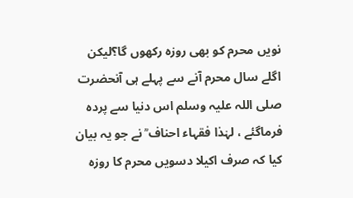نویں محرم کو بھی روزہ رکھوں گا؟لیکن اگلے سال محرم آنے سے پہلے ہی آنحضرت صلی اللہ علیہ وسلم اس دنیا سے پردہ فرماگئے ، لہٰذا فقہاء احناف ؒ نے جو یہ بیان کیا کہ صرف اکیلا دسویں محرم کا روزہ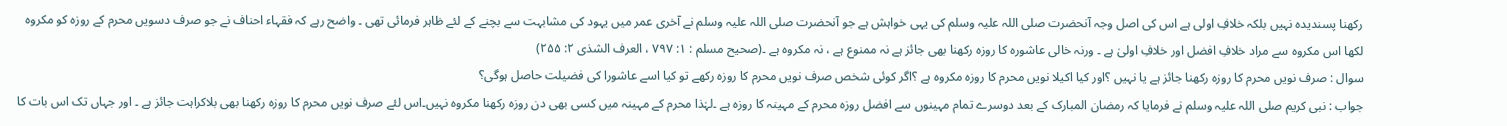رکھنا پسندیدہ نہیں بلکہ خلافِ اولی ہے اس کی اصل وجہ آنحضرت صلی اللہ علیہ وسلم کی یہی خواہش ہے جو آنحضرت صلی اللہ علیہ وسلم نے آخری عمر میں یہود کی مشابہت سے بچنے کے لئے ظاہر فرمائی تھی ۔ واضح رہے کہ فقہاء احناف نے جو صرف دسویں محرم کے روزہ کو مکروہ لکھا اس مکروہ سے مراد خلافِ افضل اور خلافِ اولیٰ ہے ۔ ورنہ خالی عاشورہ کا روزہ رکھنا بھی جائز ہے نہ ممنوع ہے ، نہ مکروہ ہے ۔(صحیح مسلم : ۱: ۷۹۷ ، العرف الشذی ۲: ۲۵۵)
سوال : صرف نویں محرم کا روزہ رکھنا جائز ہے یا نہیں ؟اور کیا اکیلا نویں محرم کا روزہ مکروہ ہے ؟اگر کوئی شخص صرف نویں محرم کا روزہ رکھے تو کیا اسے عاشورا کی فضیلت حاصل ہوگی؟
جواب : نبی کریم صلی اللہ علیہ وسلم نے فرمایا کہ رمضان المبارک کے بعد دوسرے تمام مہینوں سے افضل روزہ محرم کے مہینہ کا روزہ ہے ۔لہٰذا محرم کے مہینہ میں کسی بھی دن روزہ رکھنا مکروہ نہیں۔اس لئے صرف نویں محرم کا روزہ رکھنا بھی بلاکراہت جائز ہے ۔ اور جہاں تک اس بات کا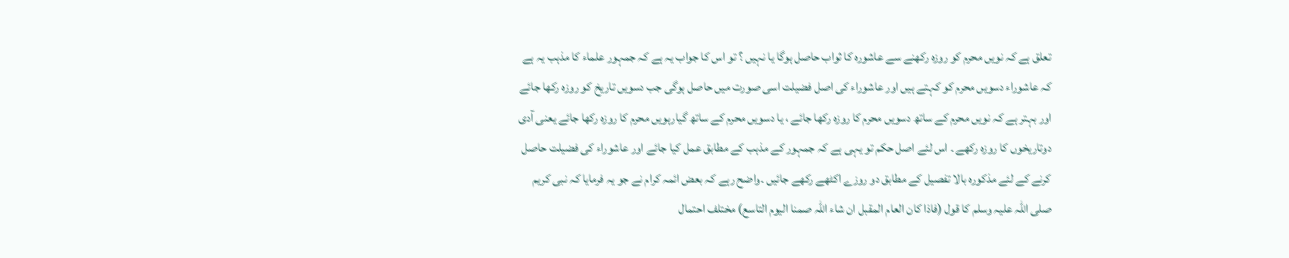تعلق ہے کہ نویں محرم کو روزہ رکھنے سے عاشورہ کا ثواب حاصل ہوگا یا نہیں ؟ تو اس کا جواب یہ ہے کہ جمہور علماء کا مذہب یہ ہے کہ عاشوراء دسویں محرم کو کہتے ہیں اور عاشوراء کی اصل فضیلت اسی صورت میں حاصل ہوگی جب دسویں تاریخ کو روزہ رکھا جائے اور بہتر ہے کہ نویں محرم کے ساتھ دسویں محرم کا روزہ رکھا جائے ، یا دسویں محرم کے ساتھ گیارہویں محرم کا روزہ رکھا جائے یعنی آدی دوتاریخوں کا روزہ رکھے ۔ اس لئے اصل حکم تو یہی ہے کہ جمہور کے مذہب کے مطابق عمل کیا جائے اور عاشوراء کی فضیلت حاصل کرنے کے لئے مذکورہ بالا تفصیل کے مطابق دو روزے اکٹھے رکھے جائیں ۔واضح رہے کہ بعض ائمہ کرام نے جو یہ فرمایا کہ نبی کریم صلی اللہ علیہ وسلم کا قول (فاذا کان العام المقبل ان شاء اللہ صمنا الیوم التاسع) مختلف احتمال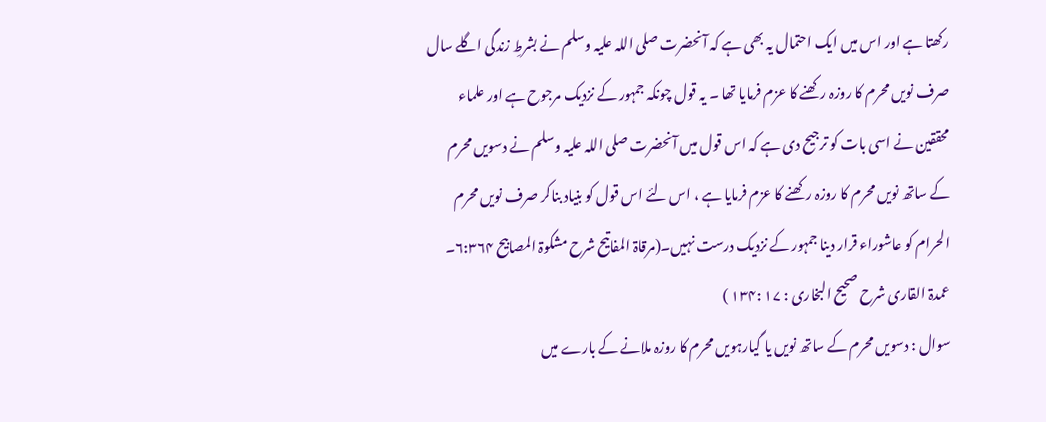رکھتا ہے اور اس میں ایک احتمال یہ بھی ہے کہ آنحضرت صلی اللہ علیہ وسلم نے بشرطِ زندگی اگلے سال صرف نویں محرم کا روزہ رکھنے کا عزم فرمایا تھا ۔ یہ قول چونکہ جمہور کے نزدیک مرجوح ہے اور علماء محققین نے اسی بات کو ترجیح دی ہے کہ اس قول میں آنحضرت صلی اللہ علیہ وسلم نے دسویں محرم کے ساتھ نویں محرم کا روزہ رکھنے کا عزم فرمایا ہے ، اس لئے اس قول کو بنیاد بناکر صرف نویں محرم الحرام کو عاشوراء قرار دینا جمہور کے نزدیک درست نہیں۔(مرقاۃ المفاتیح شرح مشکوۃ المصابیح ۶:۳۶۴۔ عمدۃ القاری شرح صحیح البخاری : ۱۷ :۱۳۴ )
سوال : دسویں محرم کے ساتھ نویں یا گیارہویں محرم کا روزہ ملانے کے بارے میں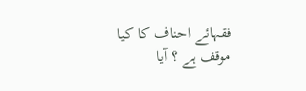فقہائے احناف کا کیا موقف ہے ؟ آیا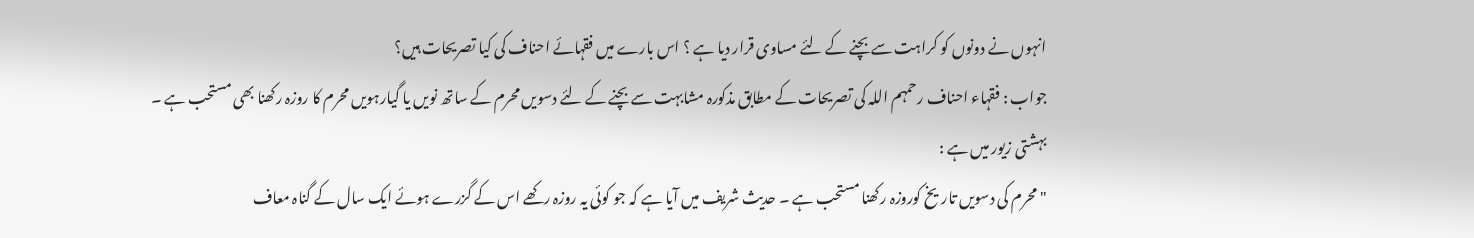انہوں نے دونوں کو کراہت سے بچنے کے لئے مساوی قرار دیا ہے ؟ اس بارے میں فقہائے احناف کی کیا تصریحات ہیں؟
جواب : فقہاء احناف رحمہم اللہ کی تصریحات کے مطابق مذکورہ مشابہت سے بچنے کے لئے دسویں محرم کے ساتھ نویں یا گیارہویں محرم کا روزہ رکھنا بھی مستحب ہے ۔
بہشتی زیور میں ہے :
"محرم کی دسویں تاریخ کوروزہ رکھنا مستحب ہے ۔ حدیث شریف میں آیا ہے کہ جو کوئی یہ روزہ رکھے اس کے گزرے ہوئے ایک سال کے گناہ معاف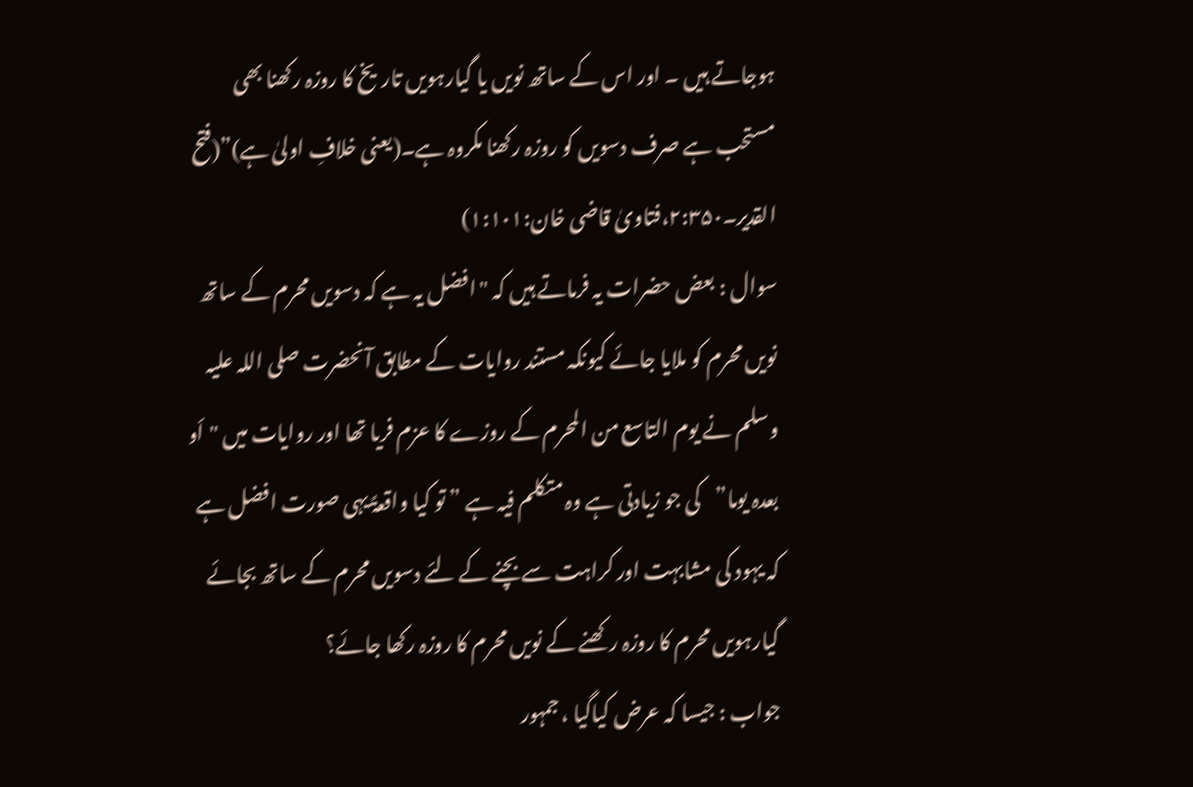ہوجاتے ہیں ۔ اور اس کے ساتھ نویں یا گیارہویں تاریخ کا روزہ رکھنا بھی مستحب ہے صرف دسویں کو روزہ رکھنا مکروہ ہے۔(یعنی خلافِ اولیٰ ہے)”(فتح القدیر۔۲:۳۵۰،فتاویٰ قاضی خان:۱:۱۰۱)
سوال : بعض حضرات یہ فرماتے ہیں کہ "افضل یہ ہے کہ دسویں محرم کے ساتھ نویں محرم کو ملایا جائے کیونکہ مستند روایات کے مطابق آنحضرت صلی اللہ علیہ وسلم نے یوم التاسع من المحرم کے روزے کا عزم فریا تھا اور روایات میں "أو بعدہ یوما”کی جو زیادتی ہے وہ متکلم فیہ ہے ” تو کیا واقعۃً یہی صورت افضل ہے کہ یہود کی مشابہت اور کراہت سے بچنے کے لئے دسویں محرم کے ساتھ بجائے گیارہویں محرم کا روزہ رکھنے کے نویں محرم کا روزہ رکھا جائے؟
جواب : جیسا کہ عرض کیاگیا ، جمہور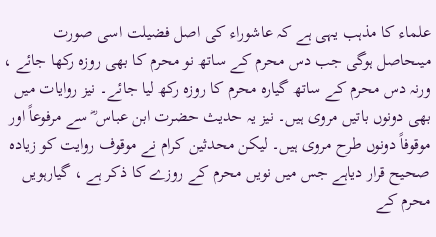علماء کا مذہب یہی ہے کہ عاشوراء کی اصل فضیلت اسی صورت میںحاصل ہوگی جب دس محرم کے ساتھ نو محرم کا بھی روزہ رکھا جائے ، ورنہ دس محرم کے ساتھ گیارہ محرم کا روزہ رکھ لیا جائے۔ نیز روایات میں بھی دونوں باتیں مروی ہیں۔ نیز یہ حدیث حضرت ابن عباس ؓ سے مرفوعاً اور موقوفاً دونوں طرح مروی ہیں۔ لیکن محدثین کرام نے موقوف روایت کو زیادہ صحیح قرار دیاہے جس میں نویں محرم کے روزے کا ذکر ہے ، گیارہویں محرم کے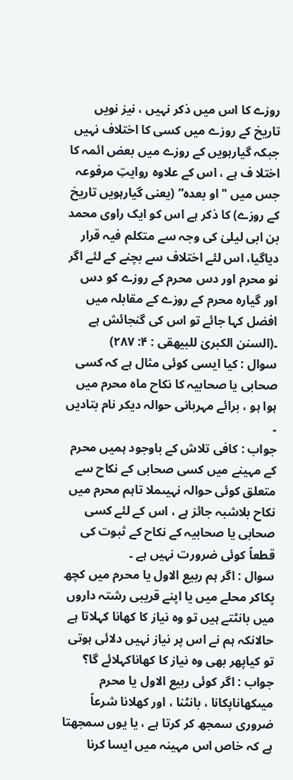روزے کا اس میں ذکر نہیں ، نیز نویں تاریخ کے روزے میں کسی کا اختلاف نہیں جبکہ گیارہویں کے روزے میں بعض ائمہ کا اختلا ف ہے ، اس کے علاوہ روایتِ مرفوعہ جس میں "او بعدہ” (یعنی گیارہویں تاریخ کے روزے) کا ذکر ہے اس کو ایک راوی محمد بن ابی لیلیٰ کی وجہ سے متکلم فیہ قرار دیاگیا، اس لئے اختلاف سے بچنے کے لئے اگر نو محرم اور دس محرم کے روزے کو دس اور گیارہ محرم کے روزے کے مقابلہ میں افضل کہا جائے تو اس کی گنجائش ہے ۔(السنن الکبریٰ للبیھقی : ۴: ۲۸۷)
سوال : کیا ایسی کوئی مثال ہے کہ کسی صحابی یا صحابیہ کا نکاح ماہ محرم میں ہوا ہو ، برائے مہربانی حوالہ دیکر نام بتادیں ۔
جواب : کافی تلاش کے باوجود ہمیں محرم کے مہینے میں کسی صحابی کے نکاح سے متعلق کوئی حوالہ نہیںملا تاہم محرم میں نکاح بلاشبہ جائز ہے ، اس کے لئے کسی صحابی یا صحابیہ کے نکاح کے ثبوت کی قطعاً کوئی ضرورت نہیں ہے ۔
سوال : اگر ہم ربیع الاول یا محرم میں کچھ پکاکر محلے میں یا اپنے قریبی رشتہ داروں میں بانٹتے ہیں تو وہ نیاز کا کھانا کہلاتا ہے حالانکہ ہم نے اس پر نیاز نہیں دلائی ہوتی تو کیاپھر بھی وہ نیاز کا کھاناکہلائے گا؟
جواب : اگر کوئی ربیع الاول یا محرم میںکھاناپکانا ، بانٹنا ، اور کھلانا شرعاً ضروری سمجھ کر کرتا ہے ، یا یوں سمجھتا ہے کہ خاص اس مہینہ میں ایسا کرنا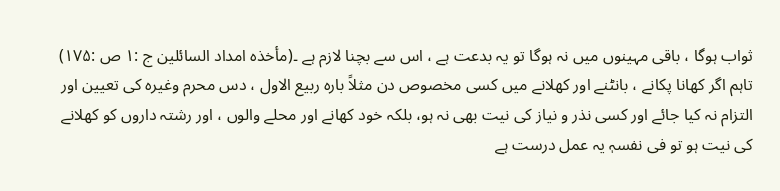ثواب ہوگا ، باقی مہینوں میں نہ ہوگا تو یہ بدعت ہے ، اس سے بچنا لازم ہے ۔(مأخذہ امداد السائلین ج :۱ ص :۱۷۵)
تاہم اگر کھانا پکانے ، بانٹنے اور کھلانے میں کسی مخصوص دن مثلاً بارہ ربیع الاول ، دس محرم وغیرہ کی تعیین اور التزام نہ کیا جائے اور کسی نذر و نیاز کی نیت بھی نہ ہو، بلکہ خود کھانے اور محلے والوں ، اور رشتہ داروں کو کھلانے کی نیت ہو تو فی نفسہٖ یہ عمل درست ہے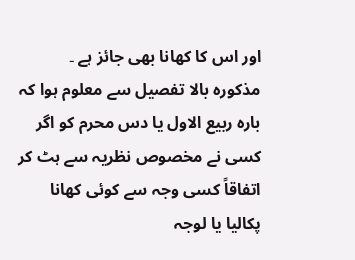اور اس کا کھانا بھی جائز ہے ۔
مذکورہ بالا تفصیل سے معلوم ہوا کہ بارہ ربیع الاول یا دس محرم کو اگر کسی نے مخصوص نظریہ سے ہٹ کر اتفاقاً کسی وجہ سے کوئی کھانا پکالیا یا لوجہ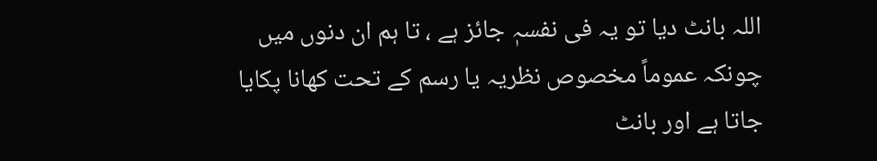اللہ بانٹ دیا تو یہ فی نفسہٖ جائز ہے ، تا ہم ان دنوں میں چونکہ عموماً مخصوص نظریہ یا رسم کے تحت کھانا پکایا جاتا ہے اور بانٹ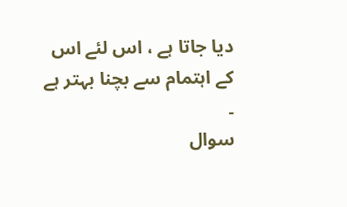دیا جاتا ہے ، اس لئے اس کے اہتمام سے بچنا بہتر ہے ۔
سوال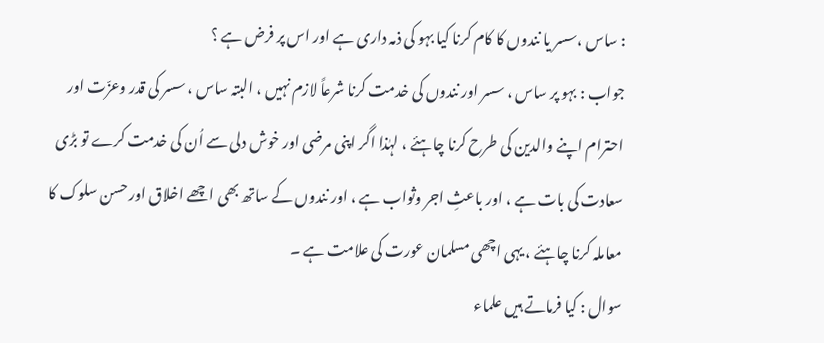: ساس ،سسر یا نندوں کا کام کرنا کیا بہو کی ذمہ داری ہے اور اس پر فرض ہے ؟
جواب : بہو پر ساس ، سسر اور نندوں کی خدمت کرنا شرعاً لازم نہیں ، البتہ ساس ، سسر کی قدر وعزّت اور احترام اپنے والدین کی طرح کرنا چاہئے ، لہٰذا اگر اپنی مرضی اور خوش دلی سے اُن کی خدمت کرے تو بڑی سعادت کی بات ہے ، اور باعثِ اجر وثواب ہے ، اور نندوں کے ساتھ بھی اچھے اخلاق اور حسن سلوک کا معاملہ کرنا چاہئے ، یہی اچھی مسلمان عورت کی علامت ہے ۔
سوال : کیا فرماتے ہیں علماء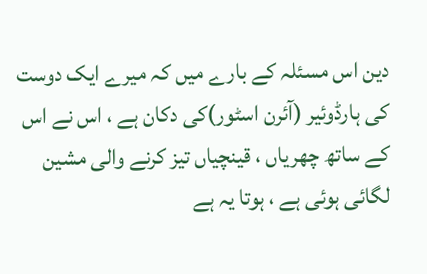دین اس مسئلہ کے بارے میں کہ میرے ایک دوست کی ہارڈوئیر (آئرن اسٹور)کی دکان ہے ، اس نے اس کے ساتھ چھریاں ، قینچیاں تیز کرنے والی مشین لگائی ہوئی ہے ، ہوتا یہ ہے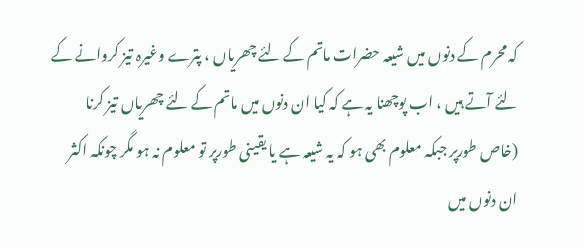کہ محرم کے دنوں میں شیعہ حضرات ماتم کے لئے چھریاں ، پترے وغیرہ تیز کروانے کے لئے آتے ہیں ، اب پوچھنا یہ ہے کہ کیا ان دنوں میں ماتم کے لئے چھریاں تیز کرنا (خاص طورپر جبکہ معلوم بھی ہو کہ یہ شیعہ ہے یا یقینی طورپر تو معلوم نہ ہو مگر چونکہ اکثر ان دنوں میں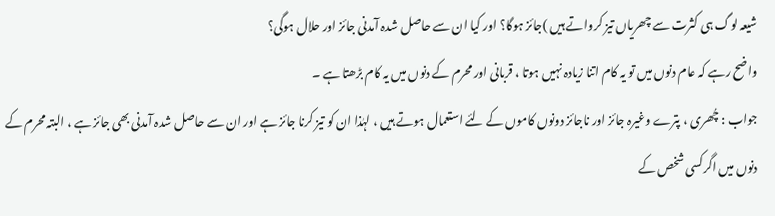شیعہ لوگ ہی کثرت سے چھریاں تیز کرواتے ہیں )جائز ہوگا؟ اور کیا ان سے حاصل شدہ آمدنی جائز اور حلال ہوگی؟
واضح رہے کہ عام دنوں میں تو یہ کام اتنا زیادہ نہیں ہوتا ، قربانی اور محرم کے دنوں میں یہ کام بڑھتا ہے ۔
جواب : چُھری ، پترے وغیرہ جائز اور ناجائز دونوں کاموں کے لئے استعمال ہوتے ہیں ، لہٰذا ان کو تیز کرنا جائز ہے اور ان سے حاصل شدہ آمدنی بھی جائز ہے ، البتہ محرم کے دنوں میں اگرکسی شخص کے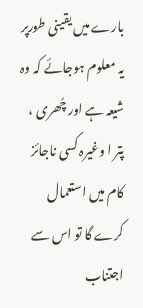بارے میں یقینی طورپر یہ معلوم ہوجائے کہ وہ شیعہ ہے اور چُھری ، پتر ا وغیرہ کسی ناجائز کام میں استعمال کرے گا تو اس سے اجتناب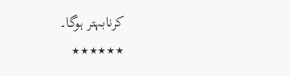کرنابہتر ہوگا۔
٭٭٭٭٭٭